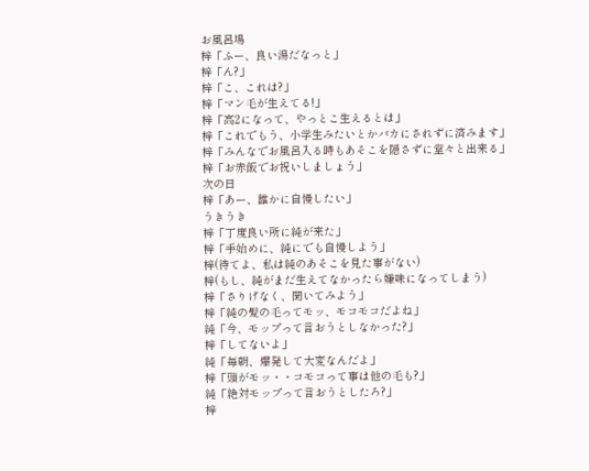お風呂場
梓「ふー、良い湯だなっと」
梓「ん?」
梓「こ、これは?」
梓「マン毛が生えてる!」
梓「高2になって、やっとこ生えるとは」
梓「これでもう、小学生みたいとかバカにされずに済みます」
梓「みんなでお風呂入る時もあそこを隠さずに堂々と出来る」
梓「お赤飯でお祝いしましょう」
次の日
梓「あー、誰かに自慢したい」
うきうき
梓「丁度良い所に純が来た」
梓「手始めに、純にでも自慢しよう」
梓(待てよ、私は純のあそこを見た事がない)
梓(もし、純がまだ生えてなかったら嫌味になってしまう)
梓「さりげなく、聞いてみよう」
梓「純の髪の毛ってモッ、モコモコだよね」
純「今、モップって言おうとしなかった?」
梓「してないよ」
純「毎朝、爆発して大変なんだよ」
梓「頭がモッ・・コモコって事は他の毛も?」
純「絶対モップって言おうとしたろ?」
梓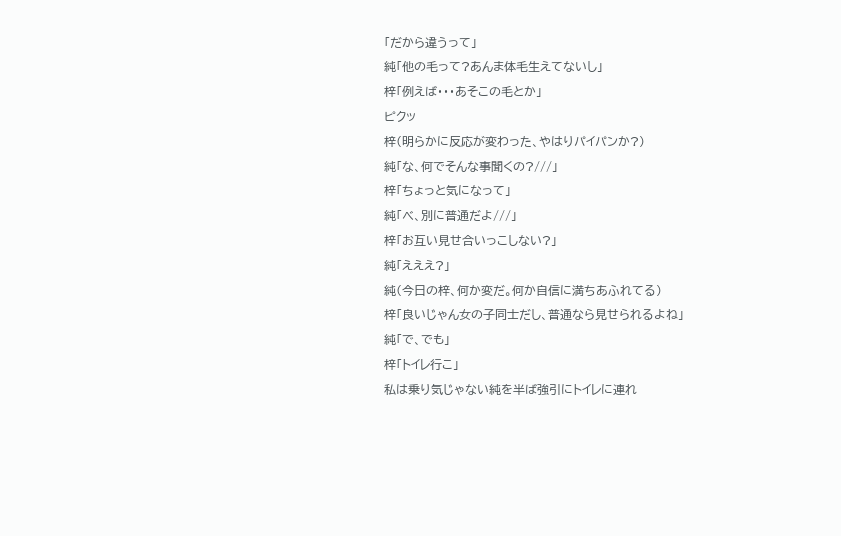「だから違うって」
純「他の毛って?あんま体毛生えてないし」
梓「例えば・・・あそこの毛とか」
ピクッ
梓(明らかに反応が変わった、やはりパイパンか?)
純「な、何でそんな事聞くの?///」
梓「ちょっと気になって」
純「べ、別に普通だよ///」
梓「お互い見せ合いっこしない?」
純「えええ?」
純(今日の梓、何か変だ。何か自信に満ちあふれてる)
梓「良いじゃん女の子同士だし、普通なら見せられるよね」
純「で、でも」
梓「トイレ行こ」
私は乗り気じゃない純を半ば強引にトイレに連れ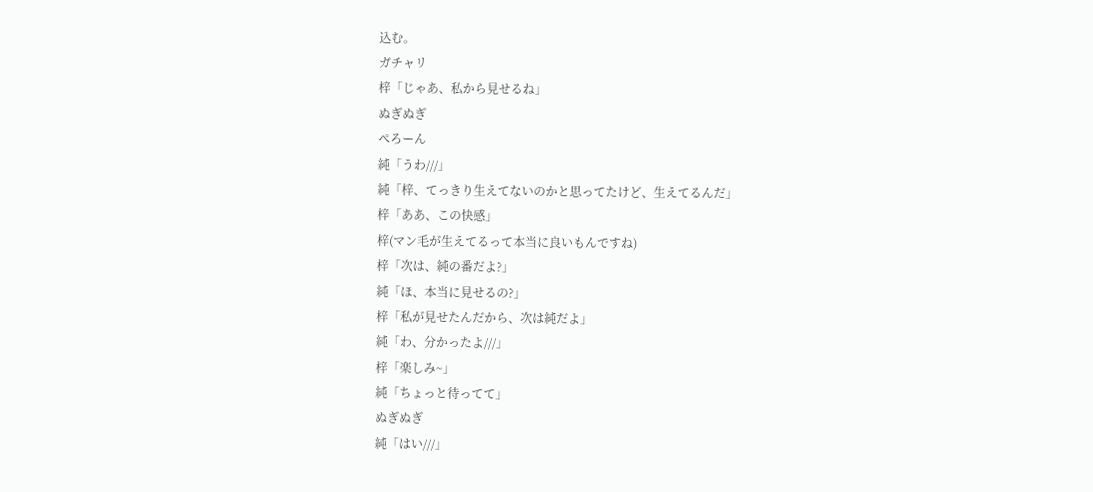込む。
ガチャリ
梓「じゃあ、私から見せるね」
ぬぎぬぎ
ぺろーん
純「うわ///」
純「梓、てっきり生えてないのかと思ってたけど、生えてるんだ」
梓「ああ、この快感」
梓(マン毛が生えてるって本当に良いもんですね)
梓「次は、純の番だよ?」
純「ほ、本当に見せるの?」
梓「私が見せたんだから、次は純だよ」
純「わ、分かったよ///」
梓「楽しみ~」
純「ちょっと待ってて」
ぬぎぬぎ
純「はい///」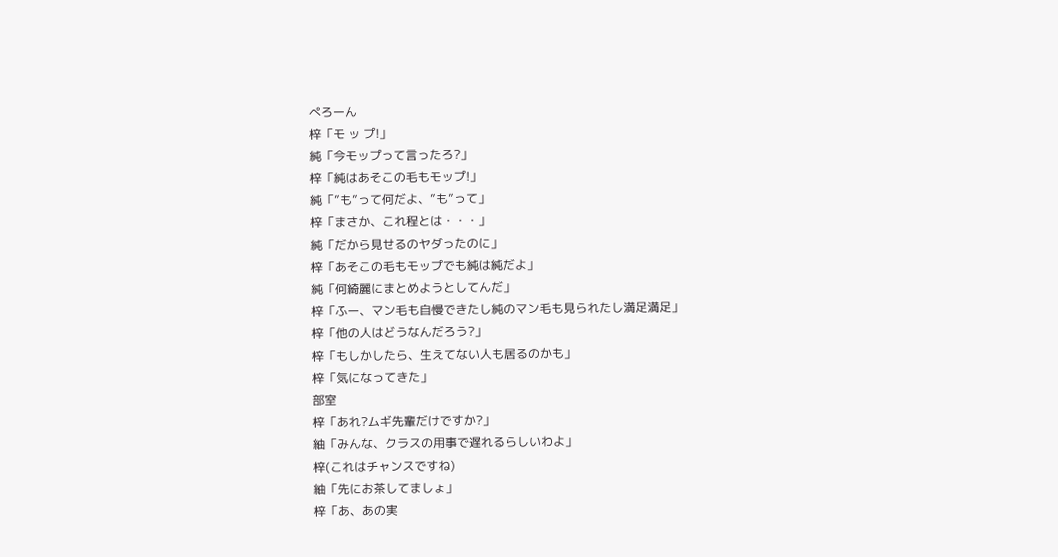ぺろーん
梓「モ ッ プ!」
純「今モップって言ったろ?」
梓「純はあそこの毛もモップ!」
純「”も”って何だよ、”も”って」
梓「まさか、これ程とは・・・」
純「だから見せるのヤダったのに」
梓「あそこの毛もモップでも純は純だよ」
純「何綺麗にまとめようとしてんだ」
梓「ふー、マン毛も自慢できたし純のマン毛も見られたし満足満足」
梓「他の人はどうなんだろう?」
梓「もしかしたら、生えてない人も居るのかも」
梓「気になってきた」
部室
梓「あれ?ムギ先輩だけですか?」
紬「みんな、クラスの用事で遅れるらしいわよ」
梓(これはチャンスですね)
紬「先にお茶してましょ」
梓「あ、あの実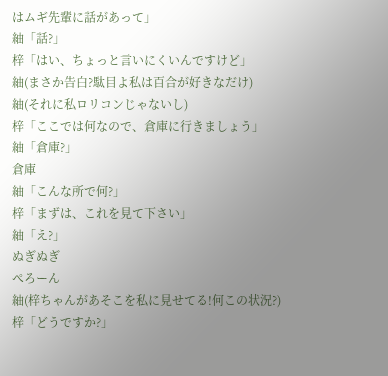はムギ先輩に話があって」
紬「話?」
梓「はい、ちょっと言いにくいんですけど」
紬(まさか告白?駄目よ私は百合が好きなだけ)
紬(それに私ロリコンじゃないし)
梓「ここでは何なので、倉庫に行きましょう」
紬「倉庫?」
倉庫
紬「こんな所で何?」
梓「まずは、これを見て下さい」
紬「え?」
ぬぎぬぎ
ぺろーん
紬(梓ちゃんがあそこを私に見せてる!何この状況?)
梓「どうですか?」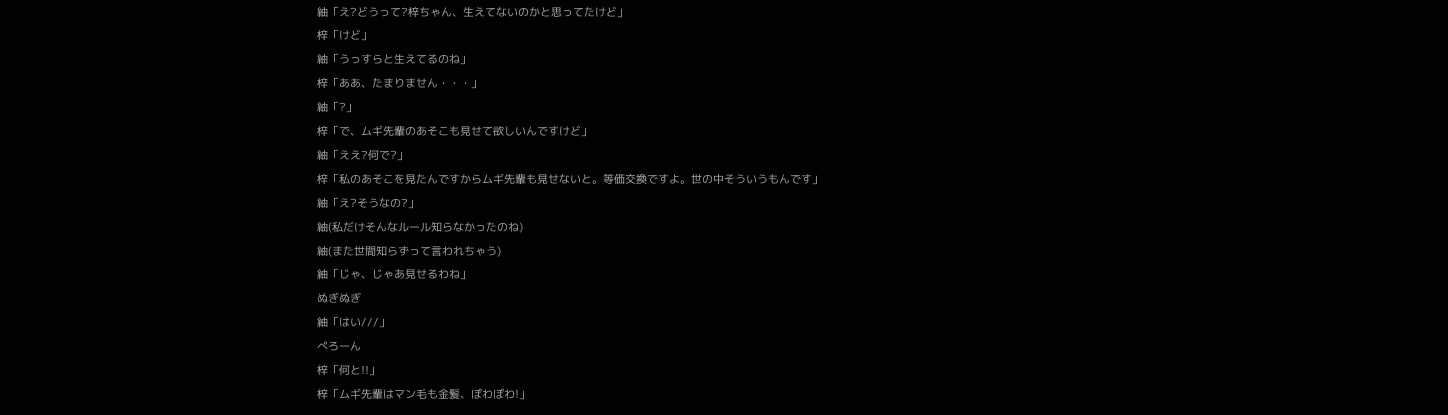紬「え?どうって?梓ちゃん、生えてないのかと思ってたけど」
梓「けど」
紬「うっすらと生えてるのね」
梓「ああ、たまりません・・・」
紬「?」
梓「で、ムギ先輩のあそこも見せて欲しいんですけど」
紬「ええ?何で?」
梓「私のあそこを見たんですからムギ先輩も見せないと。等価交換ですよ。世の中そういうもんです」
紬「え?そうなの?」
紬(私だけそんなルール知らなかったのね)
紬(また世間知らずって言われちゃう)
紬「じゃ、じゃあ見せるわね」
ぬぎぬぎ
紬「はい///」
ぺろーん
梓「何と!!」
梓「ムギ先輩はマン毛も金髪、ぽわぽわ!」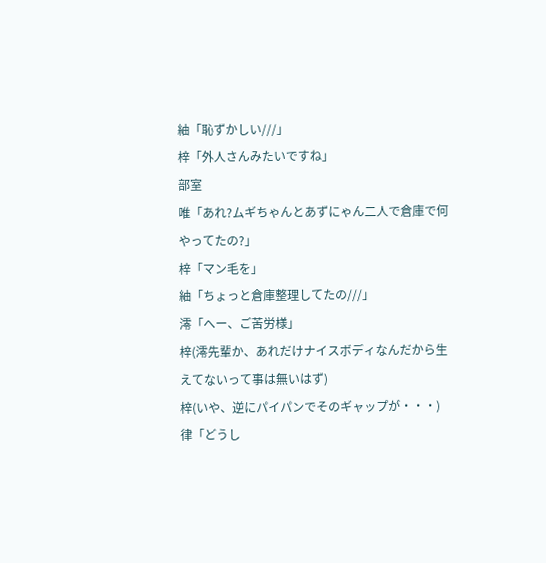紬「恥ずかしい///」
梓「外人さんみたいですね」
部室
唯「あれ?ムギちゃんとあずにゃん二人で倉庫で何やってたの?」
梓「マン毛を」
紬「ちょっと倉庫整理してたの///」
澪「へー、ご苦労様」
梓(澪先輩か、あれだけナイスボディなんだから生えてないって事は無いはず)
梓(いや、逆にパイパンでそのギャップが・・・)
律「どうし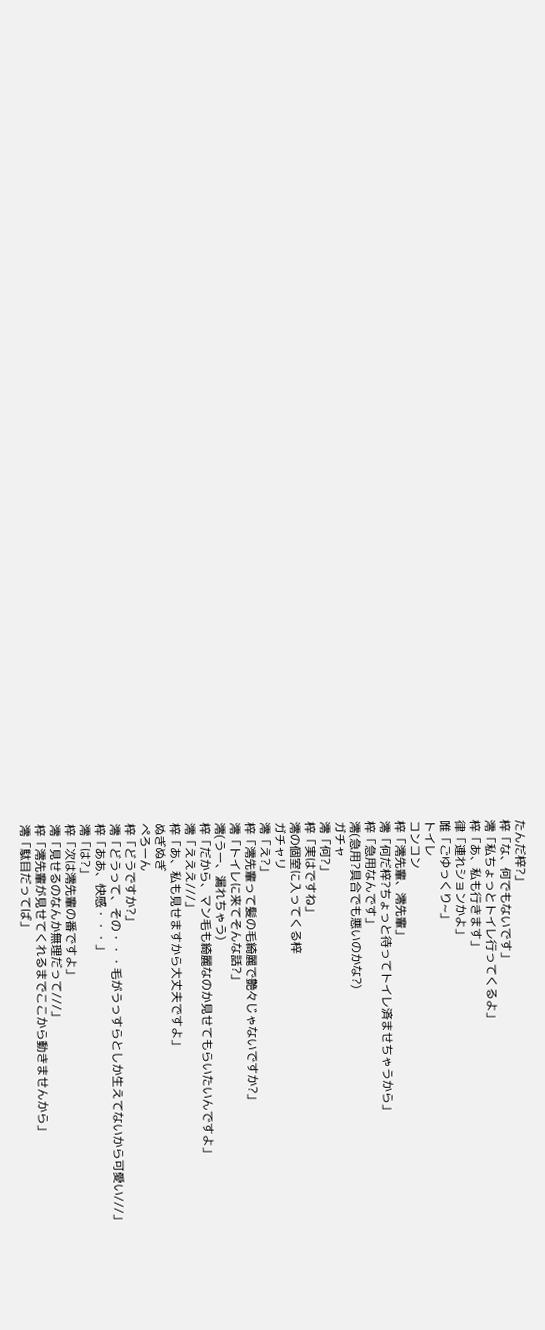たんだ梓?」
梓「な、何でもないです」
澪「私ちょっとトイレ行ってくるよ」
梓「あ、私も行きます」
律「連れションかよ」
唯「ごゆっくり~」
トイレ
コンコン
梓「澪先輩、澪先輩」
澪「何だ梓?ちょっと待ってトイレ済ませちゃうから」
梓「急用なんです」
澪(急用?具合でも悪いのかな?)
ガチャ
澪「何?」
梓「実はですね」
澪の個室に入ってくる梓
ガチャリ
澪「え?」
梓「澪先輩って髪の毛綺麗で艶々じゃないですか?」
澪「トイレに来てそんな話?」
澪(うー、漏れちゃう)
梓「だから、マン毛も綺麗なのか見せてもらいたいんですよ」
澪「えええ///」
梓「あ、私も見せますから大丈夫ですよ」
ぬぎぬぎ
ぺろーん
梓「どうですか?」
澪「どうって、その・・・毛がうっすらとしか生えてないから可愛い///」
梓「ああ、快感・・・」
澪「は?」
梓「次は澪先輩の番ですよ」
澪「見せるのなんか無理だって///」
梓「澪先輩が見せてくれるまでここから動きませんから」
澪「駄目だってば」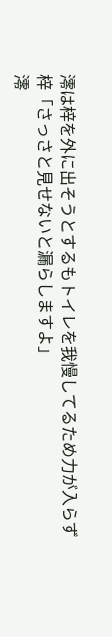澪は梓を外に出そうとするもトイレを我慢してるため力が入らず
梓「さっさと見せないと漏らしますよ」
澪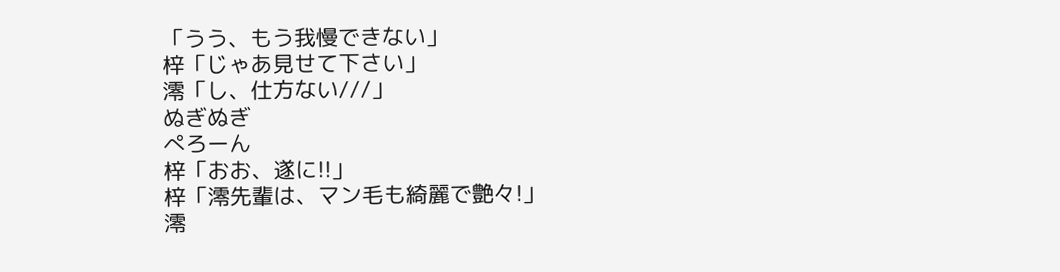「うう、もう我慢できない」
梓「じゃあ見せて下さい」
澪「し、仕方ない///」
ぬぎぬぎ
ぺろーん
梓「おお、遂に!!」
梓「澪先輩は、マン毛も綺麗で艶々!」
澪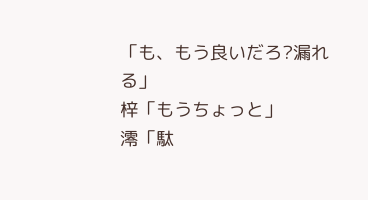「も、もう良いだろ?漏れる」
梓「もうちょっと」
澪「駄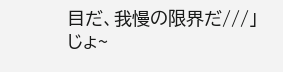目だ、我慢の限界だ///」
じょ~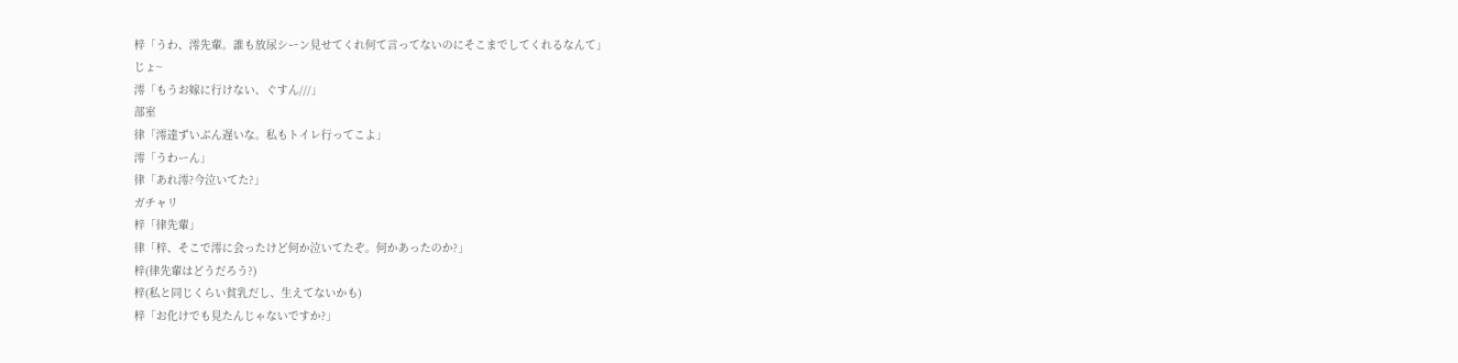梓「うわ、澪先輩。誰も放尿シーン見せてくれ何て言ってないのにそこまでしてくれるなんて」
じょ~
澪「もうお嫁に行けない、ぐすん///」
部室
律「澪達ずいぶん遅いな。私もトイレ行ってこよ」
澪「うわーん」
律「あれ澪?今泣いてた?」
ガチャリ
梓「律先輩」
律「梓、そこで澪に会ったけど何か泣いてたぞ。何かあったのか?」
梓(律先輩はどうだろう?)
梓(私と同じくらい貧乳だし、生えてないかも)
梓「お化けでも見たんじゃないですか?」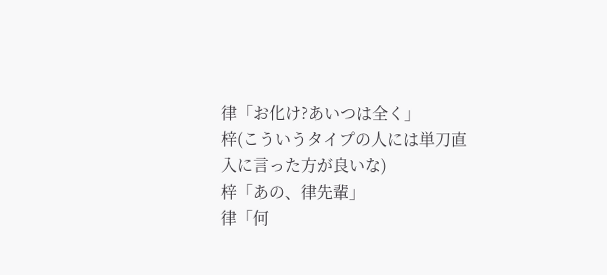律「お化け?あいつは全く」
梓(こういうタイプの人には単刀直入に言った方が良いな)
梓「あの、律先輩」
律「何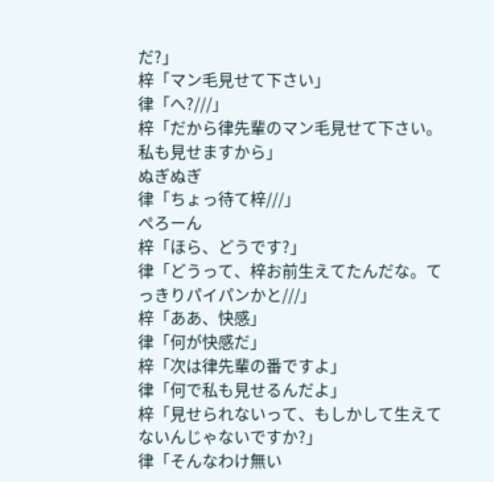だ?」
梓「マン毛見せて下さい」
律「へ?///」
梓「だから律先輩のマン毛見せて下さい。私も見せますから」
ぬぎぬぎ
律「ちょっ待て梓///」
ぺろーん
梓「ほら、どうです?」
律「どうって、梓お前生えてたんだな。てっきりパイパンかと///」
梓「ああ、快感」
律「何が快感だ」
梓「次は律先輩の番ですよ」
律「何で私も見せるんだよ」
梓「見せられないって、もしかして生えてないんじゃないですか?」
律「そんなわけ無い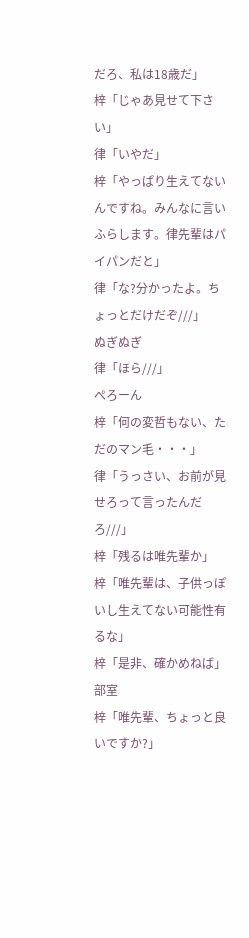だろ、私は18歳だ」
梓「じゃあ見せて下さい」
律「いやだ」
梓「やっぱり生えてないんですね。みんなに言いふらします。律先輩はパイパンだと」
律「な?分かったよ。ちょっとだけだぞ///」
ぬぎぬぎ
律「ほら///」
ぺろーん
梓「何の変哲もない、ただのマン毛・・・」
律「うっさい、お前が見せろって言ったんだろ///」
梓「残るは唯先輩か」
梓「唯先輩は、子供っぽいし生えてない可能性有るな」
梓「是非、確かめねば」
部室
梓「唯先輩、ちょっと良いですか?」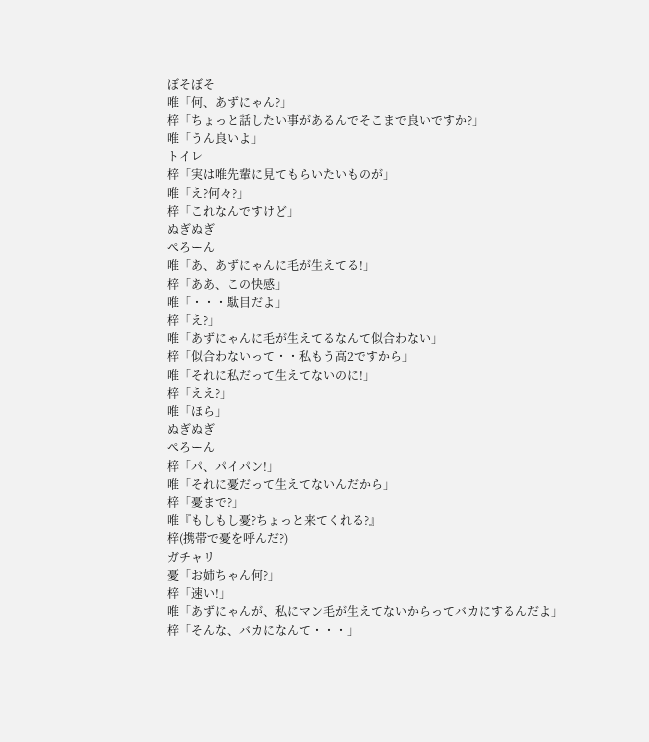ぼそぼそ
唯「何、あずにゃん?」
梓「ちょっと話したい事があるんでそこまで良いですか?」
唯「うん良いよ」
トイレ
梓「実は唯先輩に見てもらいたいものが」
唯「え?何々?」
梓「これなんですけど」
ぬぎぬぎ
ぺろーん
唯「あ、あずにゃんに毛が生えてる!」
梓「ああ、この快感」
唯「・・・駄目だよ」
梓「え?」
唯「あずにゃんに毛が生えてるなんて似合わない」
梓「似合わないって・・私もう高2ですから」
唯「それに私だって生えてないのに!」
梓「ええ?」
唯「ほら」
ぬぎぬぎ
ぺろーん
梓「パ、パイパン!」
唯「それに憂だって生えてないんだから」
梓「憂まで?」
唯『もしもし憂?ちょっと来てくれる?』
梓(携帯で憂を呼んだ?)
ガチャリ
憂「お姉ちゃん何?」
梓「速い!」
唯「あずにゃんが、私にマン毛が生えてないからってバカにするんだよ」
梓「そんな、バカになんて・・・」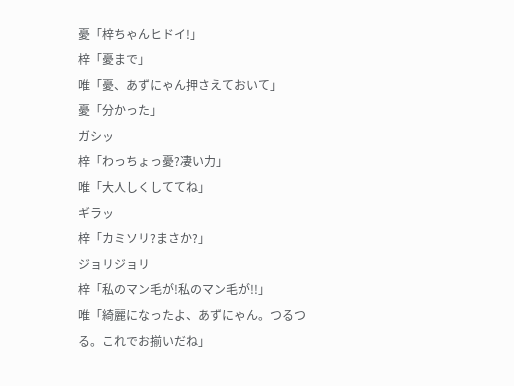憂「梓ちゃんヒドイ!」
梓「憂まで」
唯「憂、あずにゃん押さえておいて」
憂「分かった」
ガシッ
梓「わっちょっ憂?凄い力」
唯「大人しくしててね」
ギラッ
梓「カミソリ?まさか?」
ジョリジョリ
梓「私のマン毛が!私のマン毛が!!」
唯「綺麗になったよ、あずにゃん。つるつる。これでお揃いだね」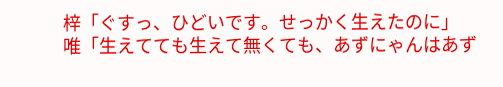梓「ぐすっ、ひどいです。せっかく生えたのに」
唯「生えてても生えて無くても、あずにゃんはあず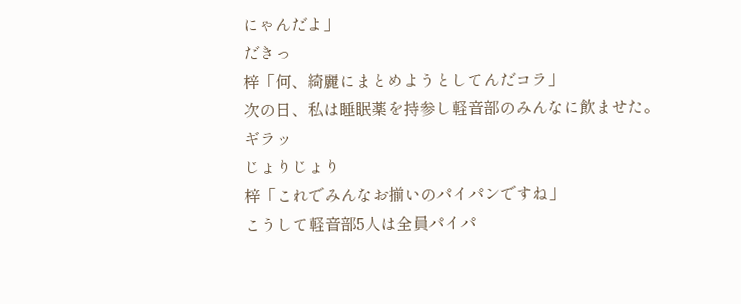にゃんだよ」
だきっ
梓「何、綺麗にまとめようとしてんだコラ」
次の日、私は睡眠薬を持参し軽音部のみんなに飲ませた。
ギラッ
じょりじょり
梓「これでみんなお揃いのパイパンですね」
こうして軽音部5人は全員パイパ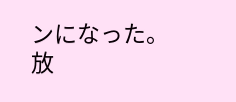ンになった。
放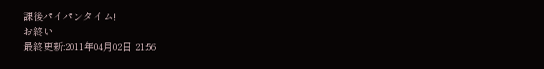課後パイパンタイム!
お終い
最終更新:2011年04月02日 21:56